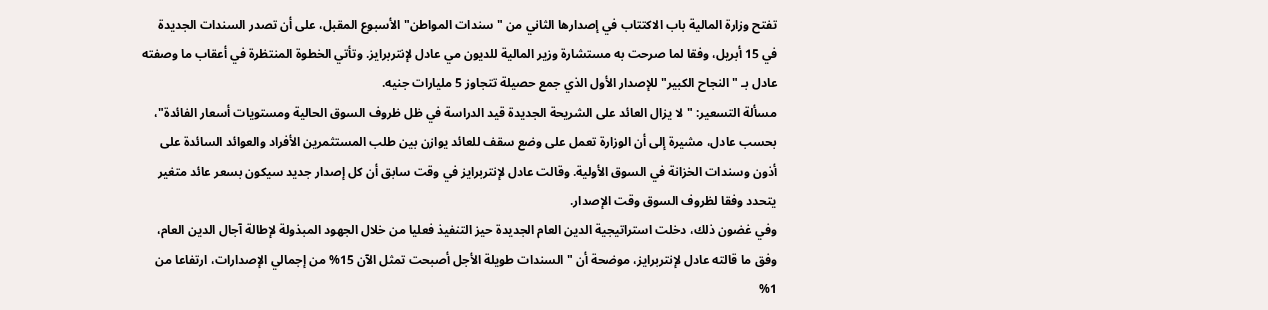تفتح وزارة المالية باب الاكتتاب في إصدارها الثاني من "سندات المواطن" الأسبوع المقبل، على أن تصدر السندات الجديدة في 15 أبريل، وفقا لما صرحت به مستشارة وزير المالية للديون مي عادل لإنتربرايز. وتأتي الخطوة المنتظرة في أعقاب ما وصفته عادل بـ "النجاح الكبير" للإصدار الأول الذي جمع حصيلة تتجاوز 5 مليارات جنيه.
مسألة التسعير: "لا يزال العائد على الشريحة الجديدة قيد الدراسة في ظل ظروف السوق الحالية ومستويات أسعار الفائدة"، بحسب عادل، مشيرة إلى أن الوزارة تعمل على وضع سقف للعائد يوازن بين طلب المستثمرين الأفراد والعوائد السائدة على أذون وسندات الخزانة في السوق الأولية. وقالت عادل لإنتربرايز في وقت سابق أن كل إصدار جديد سيكون بسعر عائد متغير يتحدد وفقا لظروف السوق وقت الإصدار.
وفي غضون ذلك، دخلت استراتيجية الدين العام الجديدة حيز التنفيذ فعليا من خلال الجهود المبذولة لإطالة آجال الدين العام، وفق ما قالته عادل لإنتربرايز، موضحة أن "السندات طويلة الأجل أصبحت تمثل الآن 15% من إجمالي الإصدارات، ارتفاعا من 1%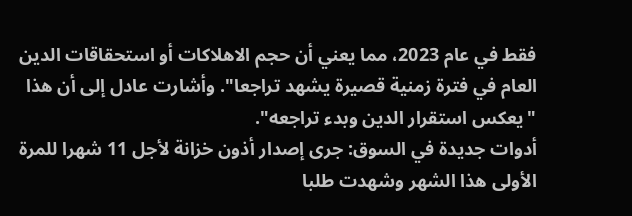فقط في عام 2023، مما يعني أن حجم الاهلاكات أو استحقاقات الدين العام في فترة زمنية قصيرة يشهد تراجعا". وأشارت عادل إلى أن هذا "يعكس استقرار الدين وبدء تراجعه".
أدوات جديدة في السوق: جرى إصدار أذون خزانة لأجل 11 شهرا للمرة الأولى هذا الشهر وشهدت طلبا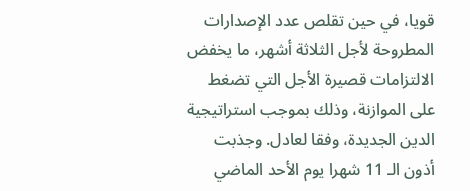قويا، في حين تقلص عدد الإصدارات المطروحة لأجل الثلاثة أشهر، ما يخفض الالتزامات قصيرة الأجل التي تضغط على الموازنة، وذلك بموجب استراتيجية الدين الجديدة، وفقا لعادل. وجذبت أذون الـ 11 شهرا يوم الأحد الماضي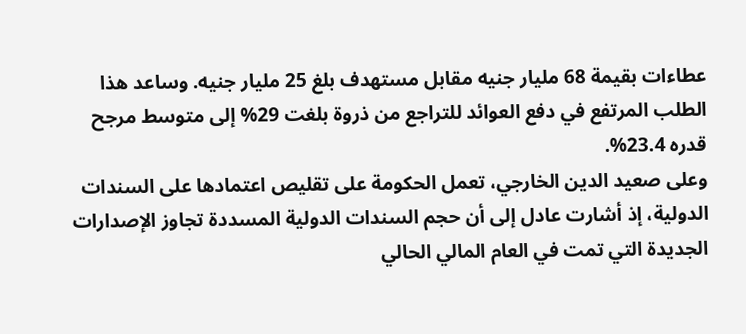عطاءات بقيمة 68 مليار جنيه مقابل مستهدف بلغ 25 مليار جنيه. وساعد هذا الطلب المرتفع في دفع العوائد للتراجع من ذروة بلغت 29% إلى متوسط مرجح قدره 23.4%.
وعلى صعيد الدين الخارجي، تعمل الحكومة على تقليص اعتمادها على السندات الدولية، إذ أشارت عادل إلى أن حجم السندات الدولية المسددة تجاوز الإصدارات الجديدة التي تمت في العام المالي الحالي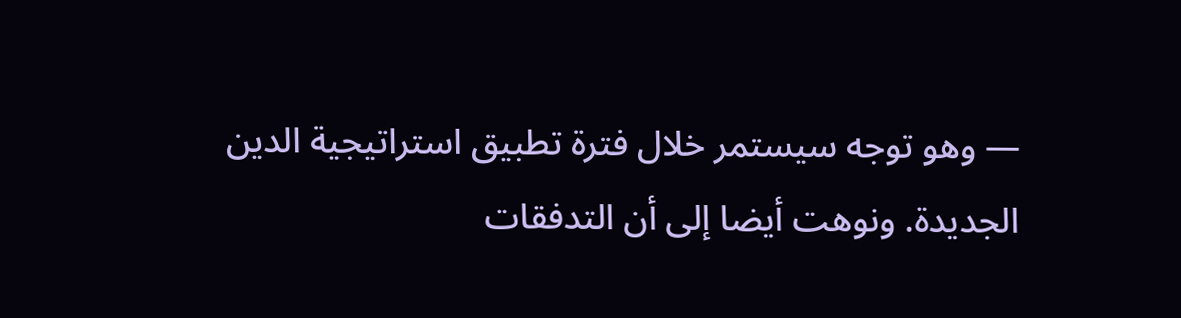— وهو توجه سيستمر خلال فترة تطبيق استراتيجية الدين الجديدة. ونوهت أيضا إلى أن التدفقات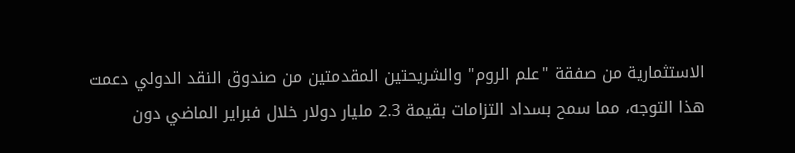الاستثمارية من صفقة "علم الروم" والشريحتين المقدمتين من صندوق النقد الدولي دعمت هذا التوجه، مما سمح بسداد التزامات بقيمة 2.3 مليار دولار خلال فبراير الماضي دون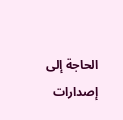الحاجة إلى إصدارات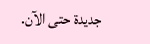جديدة حتى الآن.